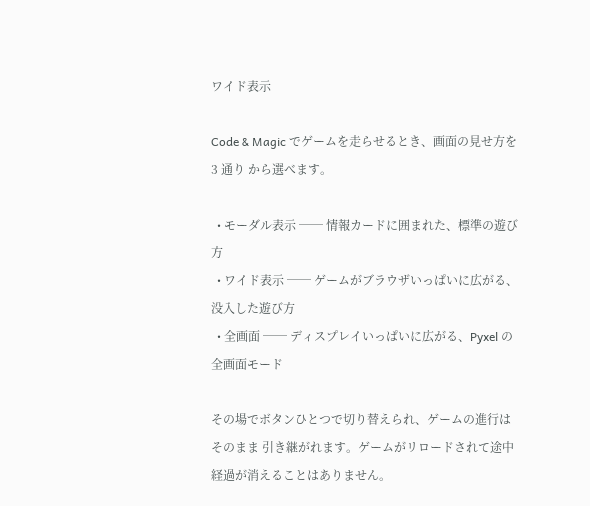ワイド表示

Code & Magic でゲームを走らせるとき、画面の見せ方を 3 通り から選べます。

  • モーダル表示 ── 情報カードに囲まれた、標準の遊び方
  • ワイド表示 ── ゲームがブラウザいっぱいに広がる、没入した遊び方
  • 全画面 ── ディスプレイいっぱいに広がる、Pyxel の全画面モード

その場でボタンひとつで切り替えられ、ゲームの進行はそのまま 引き継がれます。ゲームがリロードされて途中経過が消えることはありません。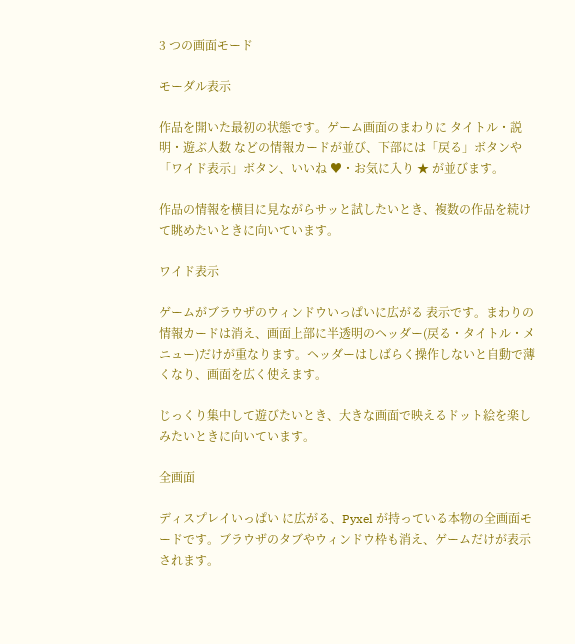3 つの画面モード

モーダル表示

作品を開いた最初の状態です。ゲーム画面のまわりに タイトル・説明・遊ぶ人数 などの情報カードが並び、下部には「戻る」ボタンや「ワイド表示」ボタン、いいね ♥・お気に入り ★ が並びます。

作品の情報を横目に見ながらサッと試したいとき、複数の作品を続けて眺めたいときに向いています。

ワイド表示

ゲームがブラウザのウィンドウいっぱいに広がる 表示です。まわりの情報カードは消え、画面上部に半透明のヘッダー(戻る・タイトル・メニュー)だけが重なります。ヘッダーはしばらく操作しないと自動で薄くなり、画面を広く使えます。

じっくり集中して遊びたいとき、大きな画面で映えるドット絵を楽しみたいときに向いています。

全画面

ディスプレイいっぱい に広がる、Pyxel が持っている本物の全画面モードです。ブラウザのタブやウィンドウ枠も消え、ゲームだけが表示されます。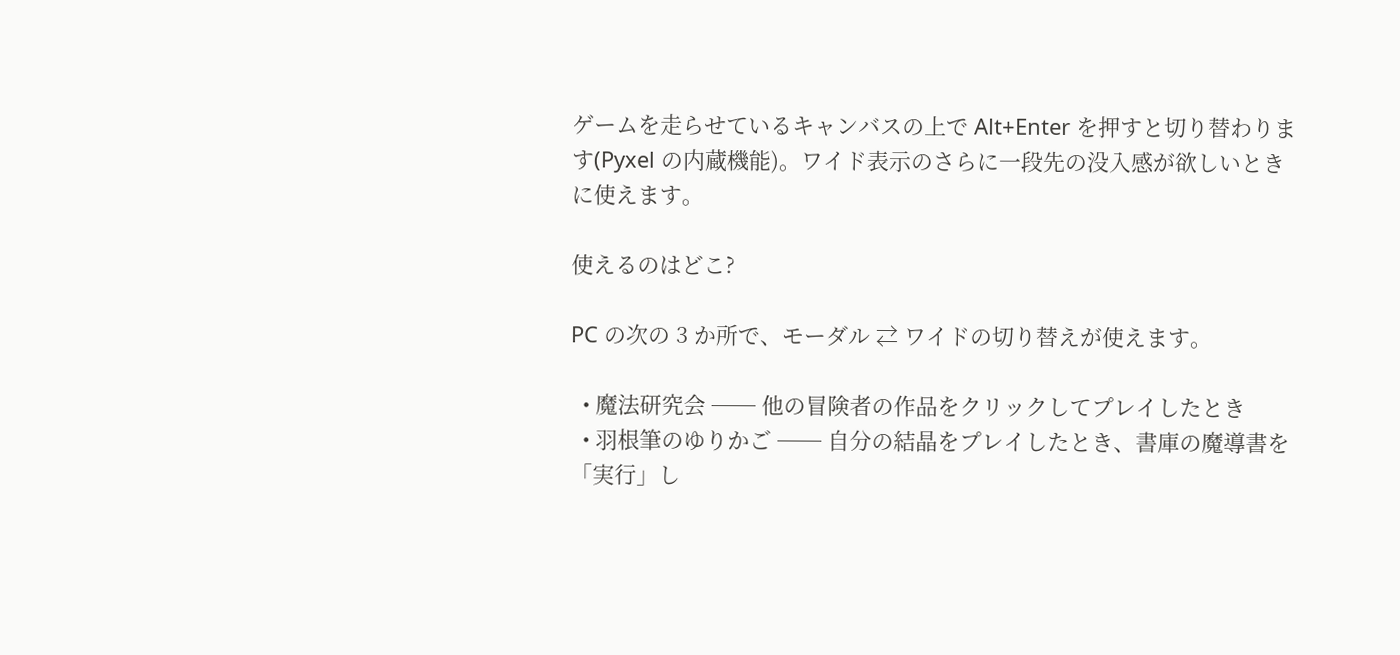ゲームを走らせているキャンバスの上で Alt+Enter を押すと切り替わります(Pyxel の内蔵機能)。ワイド表示のさらに一段先の没入感が欲しいときに使えます。

使えるのはどこ?

PC の次の 3 か所で、モーダル ⇄ ワイドの切り替えが使えます。

  • 魔法研究会 ── 他の冒険者の作品をクリックしてプレイしたとき
  • 羽根筆のゆりかご ── 自分の結晶をプレイしたとき、書庫の魔導書を「実行」し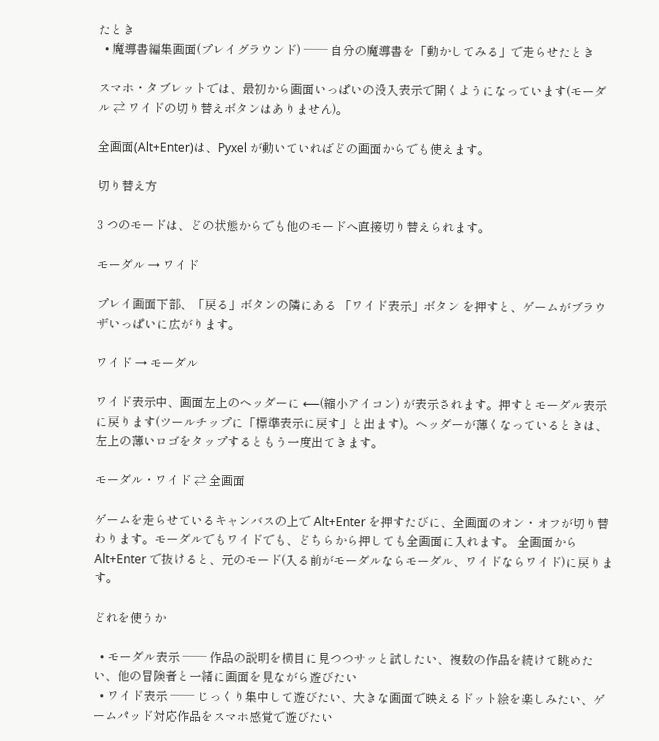たとき
  • 魔導書編集画面(プレイグラウンド) ── 自分の魔導書を「動かしてみる」で走らせたとき

スマホ・タブレットでは、最初から画面いっぱいの没入表示で開くようになっています(モーダル ⇄ ワイドの切り替えボタンはありません)。

全画面(Alt+Enter)は、Pyxel が動いていればどの画面からでも使えます。

切り替え方

3 つのモードは、どの状態からでも他のモードへ直接切り替えられます。

モーダル → ワイド

プレイ画面下部、「戻る」ボタンの隣にある 「ワイド表示」ボタン を押すと、ゲームがブラウザいっぱいに広がります。

ワイド → モーダル

ワイド表示中、画面左上のヘッダーに ⟵(縮小アイコン) が表示されます。押すとモーダル表示に戻ります(ツールチップに「標準表示に戻す」と出ます)。ヘッダーが薄くなっているときは、左上の薄いロゴをタップするともう一度出てきます。

モーダル・ワイド ⇄ 全画面

ゲームを走らせているキャンバスの上で Alt+Enter を押すたびに、全画面のオン・オフが切り替わります。モーダルでもワイドでも、どちらから押しても全画面に入れます。 全画面から Alt+Enter で抜けると、元のモード(入る前がモーダルならモーダル、ワイドならワイド)に戻ります。

どれを使うか

  • モーダル表示 ── 作品の説明を横目に見つつサッと試したい、複数の作品を続けて眺めたい、他の冒険者と一緒に画面を見ながら遊びたい
  • ワイド表示 ── じっくり集中して遊びたい、大きな画面で映えるドット絵を楽しみたい、ゲームパッド対応作品をスマホ感覚で遊びたい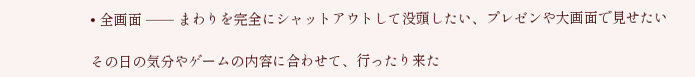• 全画面 ── まわりを完全にシャットアウトして没頭したい、プレゼンや大画面で見せたい

その日の気分やゲームの内容に合わせて、行ったり来た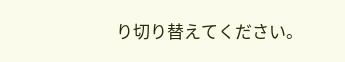り切り替えてください。